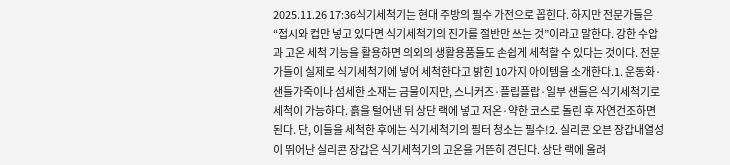2025.11.26 17:36식기세척기는 현대 주방의 필수 가전으로 꼽힌다. 하지만 전문가들은 “접시와 컵만 넣고 있다면 식기세척기의 진가를 절반만 쓰는 것”이라고 말한다. 강한 수압과 고온 세척 기능을 활용하면 의외의 생활용품들도 손쉽게 세척할 수 있다는 것이다. 전문가들이 실제로 식기세척기에 넣어 세척한다고 밝힌 10가지 아이템을 소개한다.1. 운동화·샌들가죽이나 섬세한 소재는 금물이지만, 스니커즈·플립플랍·일부 샌들은 식기세척기로 세척이 가능하다. 흙을 털어낸 뒤 상단 랙에 넣고 저온·약한 코스로 돌린 후 자연건조하면 된다. 단, 이들을 세척한 후에는 식기세척기의 필터 청소는 필수!2. 실리콘 오븐 장갑내열성이 뛰어난 실리콘 장갑은 식기세척기의 고온을 거뜬히 견딘다. 상단 랙에 올려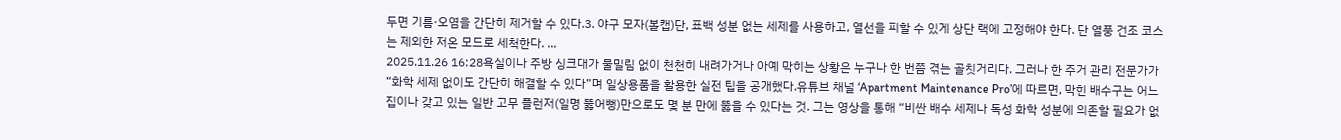두면 기름·오염을 간단히 제거할 수 있다.3. 야구 모자(볼캡)단, 표백 성분 없는 세제를 사용하고, 열선을 피할 수 있게 상단 랙에 고정해야 한다. 단 열풍 건조 코스는 제외한 저온 모드로 세척한다. ...
2025.11.26 16:28욕실이나 주방 싱크대가 물밀림 없이 천천히 내려가거나 아예 막히는 상황은 누구나 한 번쯤 겪는 골칫거리다. 그러나 한 주거 관리 전문가가 “화학 세제 없이도 간단히 해결할 수 있다”며 일상용품을 활용한 실전 팁을 공개했다.유튜브 채널 ‘Apartment Maintenance Pro’에 따르면, 막힌 배수구는 어느 집이나 갖고 있는 일반 고무 플런저(일명 뚫어뻥)만으로도 몇 분 만에 뚫을 수 있다는 것. 그는 영상을 통해 “비싼 배수 세제나 독성 화학 성분에 의존할 필요가 없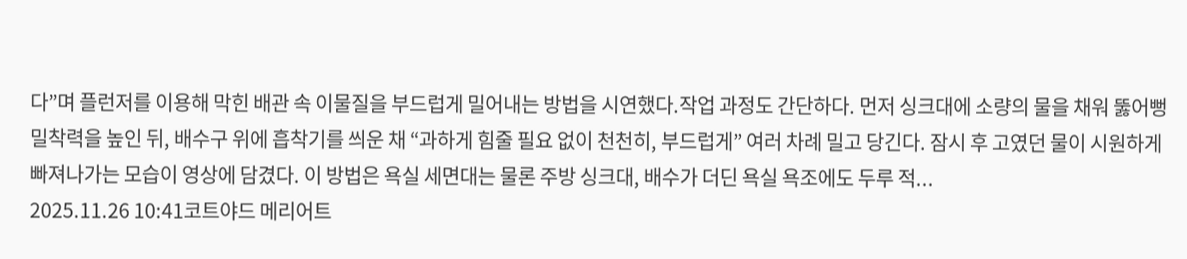다”며 플런저를 이용해 막힌 배관 속 이물질을 부드럽게 밀어내는 방법을 시연했다.작업 과정도 간단하다. 먼저 싱크대에 소량의 물을 채워 뚫어뻥 밀착력을 높인 뒤, 배수구 위에 흡착기를 씌운 채 “과하게 힘줄 필요 없이 천천히, 부드럽게” 여러 차례 밀고 당긴다. 잠시 후 고였던 물이 시원하게 빠져나가는 모습이 영상에 담겼다. 이 방법은 욕실 세면대는 물론 주방 싱크대, 배수가 더딘 욕실 욕조에도 두루 적...
2025.11.26 10:41코트야드 메리어트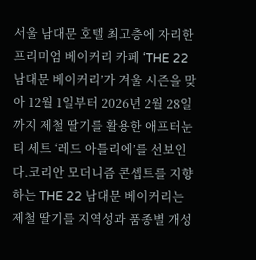서울 남대문 호텔 최고층에 자리한 프리미엄 베이커리 카페 ‘THE 22 남대문 베이커리’가 겨울 시즌을 맞아 12월 1일부터 2026년 2월 28일까지 제철 딸기를 활용한 애프터눈 티 세트 ‘레드 아틀리에’를 선보인다.코리안 모더니즘 콘셉트를 지향하는 THE 22 남대문 베이커리는 제철 딸기를 지역성과 품종별 개성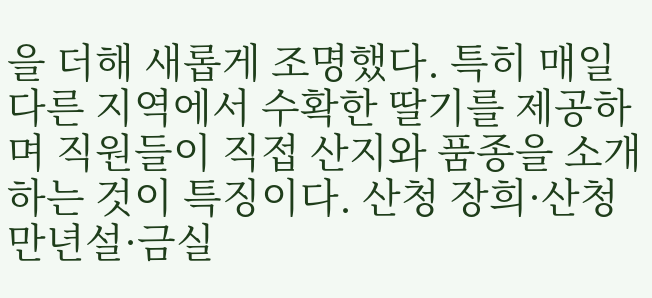을 더해 새롭게 조명했다. 특히 매일 다른 지역에서 수확한 딸기를 제공하며 직원들이 직접 산지와 품종을 소개하는 것이 특징이다. 산청 장희·산청 만년설·금실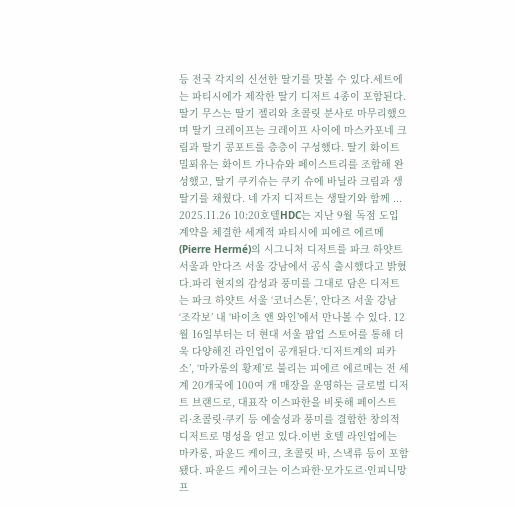등 전국 각지의 신선한 딸기를 맛볼 수 있다.세트에는 파티시에가 제작한 딸기 디저트 4종이 포함된다. 딸기 무스는 딸기 젤리와 초콜릿 분사로 마무리했으며 딸기 크레이프는 크레이프 사이에 마스카포네 크림과 딸기 콩포트를 층층이 구성했다. 딸기 화이트 밀푀유는 화이트 가나슈와 페이스트리를 조합해 완성했고, 딸기 쿠키슈는 쿠키 슈에 바닐라 크림과 생딸기를 채웠다. 네 가지 디저트는 생딸기와 함께 ...
2025.11.26 10:20호텔HDC는 지난 9월 독점 도입 계약을 체결한 세계적 파티시에 피에르 에르메(Pierre Hermé)의 시그니처 디저트를 파크 하얏트 서울과 안다즈 서울 강남에서 공식 출시했다고 밝혔다.파리 현지의 감성과 풍미를 그대로 담은 디저트는 파크 하얏트 서울 ‘코너스톤’, 안다즈 서울 강남 ‘조각보’ 내 ‘바이츠 앤 와인’에서 만나볼 수 있다. 12월 16일부터는 더 현대 서울 팝업 스토어를 통해 더욱 다양해진 라인업이 공개된다.‘디저트계의 피카소’, ‘마카롱의 황제’로 불리는 피에르 에르메는 전 세계 20개국에 100여 개 매장을 운영하는 글로벌 디저트 브랜드로, 대표작 이스파한을 비롯해 페이스트리·초콜릿·쿠키 등 예술성과 풍미를 결합한 창의적 디저트로 명성을 얻고 있다.이번 호텔 라인업에는 마카롱, 파운드 케이크, 초콜릿 바, 스낵류 등이 포함됐다. 파운드 케이크는 이스파한·모가도르·인피니망 프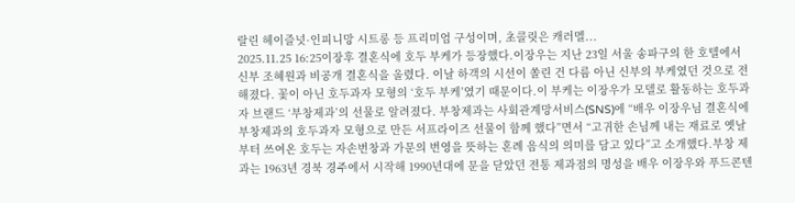랄린 헤이즐넛·인피니망 시트롱 등 프리미엄 구성이며, 초콜릿은 캐러멜...
2025.11.25 16:25이장후 결혼식에 호두 부케가 등장했다.이장우는 지난 23일 서울 송파구의 한 호텔에서 신부 조혜원과 비공개 결혼식을 올렸다. 이날 하객의 시선이 쏠린 건 다름 아닌 신부의 부케였던 것으로 전해졌다. 꽃이 아닌 호두과자 모형의 ‘호두 부케’였기 때문이다.이 부케는 이장우가 모델로 활동하는 호두과자 브랜드 ‘부창제과’의 선물로 알려졌다. 부창제과는 사회관계망서비스(SNS)에 “배우 이장우님 결혼식에 부창제과의 호두과자 모형으로 만든 서프라이즈 선물이 함께 했다”면서 “고귀한 손님께 내는 재료로 옛날부터 쓰여온 호두는 자손번창과 가문의 번영을 뜻하는 혼례 음식의 의미를 담고 있다”고 소개했다.부창 제과는 1963년 경북 경주에서 시작해 1990년대에 문을 닫았던 전통 제과점의 명성을 배우 이장우와 푸드콘텐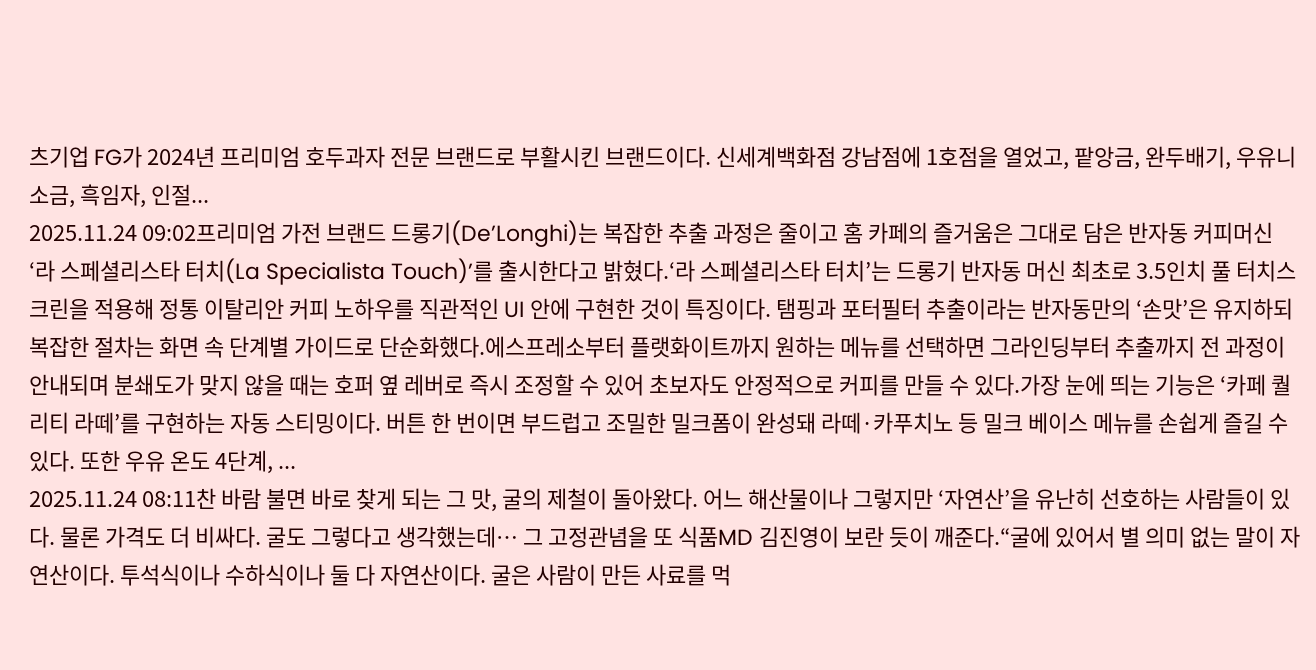츠기업 FG가 2024년 프리미엄 호두과자 전문 브랜드로 부활시킨 브랜드이다. 신세계백화점 강남점에 1호점을 열었고, 팥앙금, 완두배기, 우유니 소금, 흑임자, 인절...
2025.11.24 09:02프리미엄 가전 브랜드 드롱기(De’Longhi)는 복잡한 추출 과정은 줄이고 홈 카페의 즐거움은 그대로 담은 반자동 커피머신 ‘라 스페셜리스타 터치(La Specialista Touch)’를 출시한다고 밝혔다.‘라 스페셜리스타 터치’는 드롱기 반자동 머신 최초로 3.5인치 풀 터치스크린을 적용해 정통 이탈리안 커피 노하우를 직관적인 UI 안에 구현한 것이 특징이다. 탬핑과 포터필터 추출이라는 반자동만의 ‘손맛’은 유지하되 복잡한 절차는 화면 속 단계별 가이드로 단순화했다.에스프레소부터 플랫화이트까지 원하는 메뉴를 선택하면 그라인딩부터 추출까지 전 과정이 안내되며 분쇄도가 맞지 않을 때는 호퍼 옆 레버로 즉시 조정할 수 있어 초보자도 안정적으로 커피를 만들 수 있다.가장 눈에 띄는 기능은 ‘카페 퀄리티 라떼’를 구현하는 자동 스티밍이다. 버튼 한 번이면 부드럽고 조밀한 밀크폼이 완성돼 라떼·카푸치노 등 밀크 베이스 메뉴를 손쉽게 즐길 수 있다. 또한 우유 온도 4단계, ...
2025.11.24 08:11찬 바람 불면 바로 찾게 되는 그 맛, 굴의 제철이 돌아왔다. 어느 해산물이나 그렇지만 ‘자연산’을 유난히 선호하는 사람들이 있다. 물론 가격도 더 비싸다. 굴도 그렇다고 생각했는데… 그 고정관념을 또 식품MD 김진영이 보란 듯이 깨준다.“굴에 있어서 별 의미 없는 말이 자연산이다. 투석식이나 수하식이나 둘 다 자연산이다. 굴은 사람이 만든 사료를 먹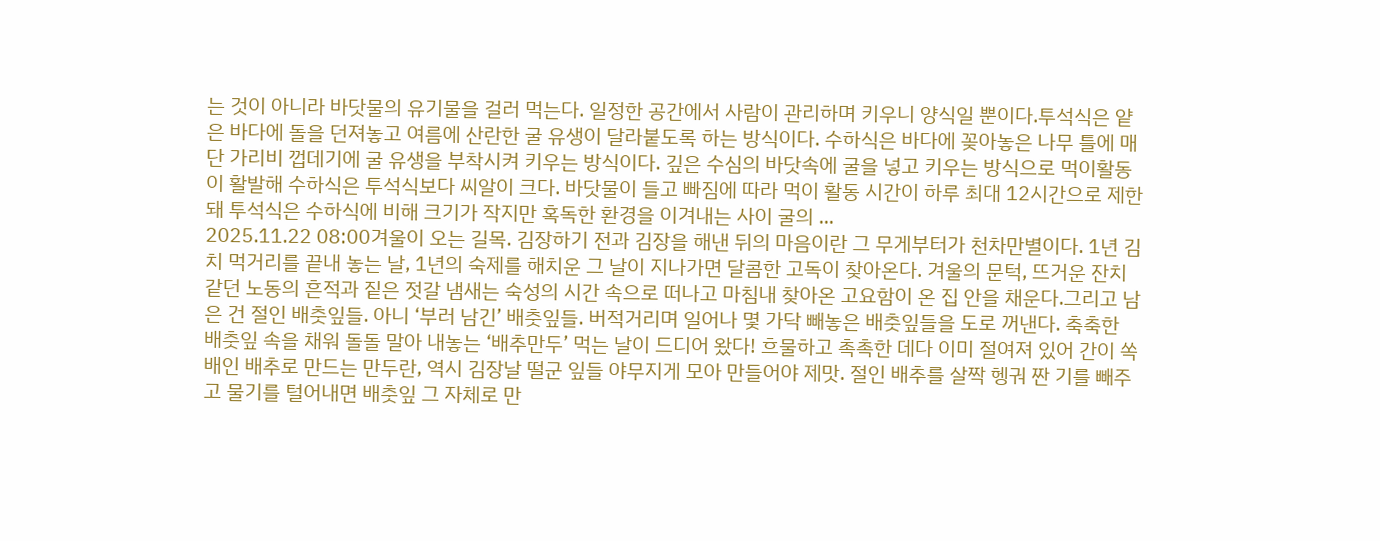는 것이 아니라 바닷물의 유기물을 걸러 먹는다. 일정한 공간에서 사람이 관리하며 키우니 양식일 뿐이다.투석식은 얕은 바다에 돌을 던져놓고 여름에 산란한 굴 유생이 달라붙도록 하는 방식이다. 수하식은 바다에 꽂아놓은 나무 틀에 매단 가리비 껍데기에 굴 유생을 부착시켜 키우는 방식이다. 깊은 수심의 바닷속에 굴을 넣고 키우는 방식으로 먹이활동이 활발해 수하식은 투석식보다 씨알이 크다. 바닷물이 들고 빠짐에 따라 먹이 활동 시간이 하루 최대 12시간으로 제한돼 투석식은 수하식에 비해 크기가 작지만 혹독한 환경을 이겨내는 사이 굴의 ...
2025.11.22 08:00겨울이 오는 길목. 김장하기 전과 김장을 해낸 뒤의 마음이란 그 무게부터가 천차만별이다. 1년 김치 먹거리를 끝내 놓는 날, 1년의 숙제를 해치운 그 날이 지나가면 달콤한 고독이 찾아온다. 겨울의 문턱, 뜨거운 잔치 같던 노동의 흔적과 짙은 젓갈 냄새는 숙성의 시간 속으로 떠나고 마침내 찾아온 고요함이 온 집 안을 채운다.그리고 남은 건 절인 배춧잎들. 아니 ‘부러 남긴’ 배춧잎들. 버적거리며 일어나 몇 가닥 빼놓은 배춧잎들을 도로 꺼낸다. 축축한 배춧잎 속을 채워 돌돌 말아 내놓는 ‘배추만두’ 먹는 날이 드디어 왔다! 흐물하고 촉촉한 데다 이미 절여져 있어 간이 쏙 배인 배추로 만드는 만두란, 역시 김장날 떨군 잎들 야무지게 모아 만들어야 제맛. 절인 배추를 살짝 헹궈 짠 기를 빼주고 물기를 털어내면 배춧잎 그 자체로 만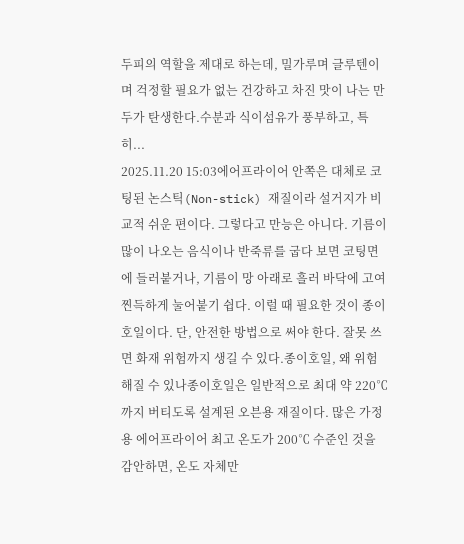두피의 역할을 제대로 하는데, 밀가루며 글루텐이며 걱정할 필요가 없는 건강하고 차진 맛이 나는 만두가 탄생한다.수분과 식이섬유가 풍부하고, 특히...
2025.11.20 15:03에어프라이어 안쪽은 대체로 코팅된 논스틱(Non-stick) 재질이라 설거지가 비교적 쉬운 편이다. 그렇다고 만능은 아니다. 기름이 많이 나오는 음식이나 반죽류를 굽다 보면 코팅면에 들러붙거나, 기름이 망 아래로 흘러 바닥에 고여 찐득하게 눌어붙기 쉽다. 이럴 때 필요한 것이 종이 호일이다. 단, 안전한 방법으로 써야 한다. 잘못 쓰면 화재 위험까지 생길 수 있다.종이호일, 왜 위험해질 수 있나종이호일은 일반적으로 최대 약 220℃까지 버티도록 설계된 오븐용 재질이다. 많은 가정용 에어프라이어 최고 온도가 200℃ 수준인 것을 감안하면, 온도 자체만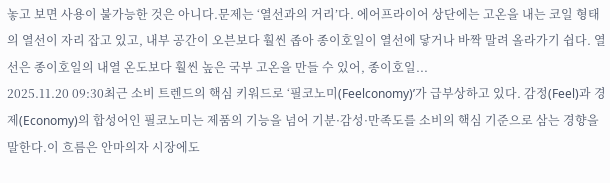놓고 보면 사용이 불가능한 것은 아니다.문제는 ‘열선과의 거리’다. 에어프라이어 상단에는 고온을 내는 코일 형태의 열선이 자리 잡고 있고, 내부 공간이 오븐보다 훨씬 좁아 종이호일이 열선에 닿거나 바짝 말려 올라가기 쉽다. 열선은 종이호일의 내열 온도보다 훨씬 높은 국부 고온을 만들 수 있어, 종이호일...
2025.11.20 09:30최근 소비 트렌드의 핵심 키워드로 ‘필코노미(Feelconomy)’가 급부상하고 있다. 감정(Feel)과 경제(Economy)의 합성어인 필코노미는 제품의 기능을 넘어 기분·감성·만족도를 소비의 핵심 기준으로 삼는 경향을 말한다.이 흐름은 안마의자 시장에도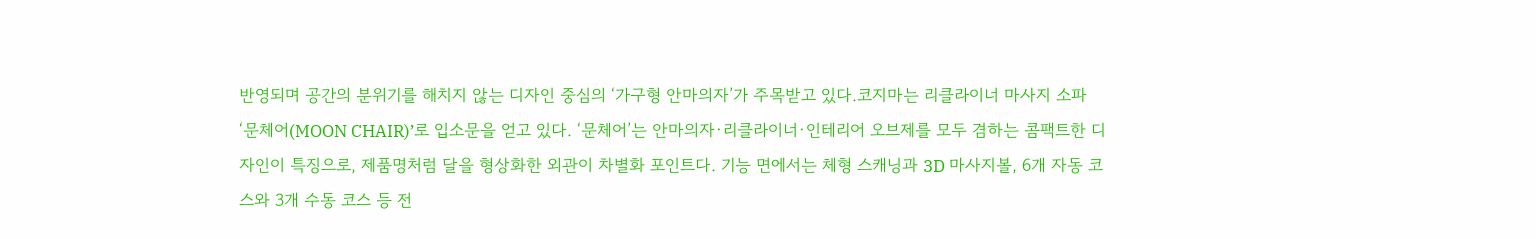반영되며 공간의 분위기를 해치지 않는 디자인 중심의 ‘가구형 안마의자’가 주목받고 있다.코지마는 리클라이너 마사지 소파 ‘문체어(MOON CHAIR)’로 입소문을 얻고 있다. ‘문체어’는 안마의자·리클라이너·인테리어 오브제를 모두 겸하는 콤팩트한 디자인이 특징으로, 제품명처럼 달을 형상화한 외관이 차별화 포인트다. 기능 면에서는 체형 스캐닝과 3D 마사지볼, 6개 자동 코스와 3개 수동 코스 등 전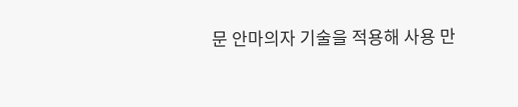문 안마의자 기술을 적용해 사용 만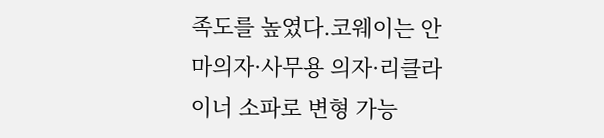족도를 높였다.코웨이는 안마의자·사무용 의자·리클라이너 소파로 변형 가능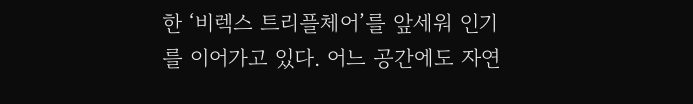한 ‘비렉스 트리플체어’를 앞세워 인기를 이어가고 있다. 어느 공간에도 자연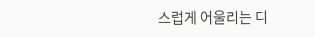스럽게 어울리는 디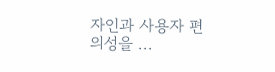자인과 사용자 편의성을 ...